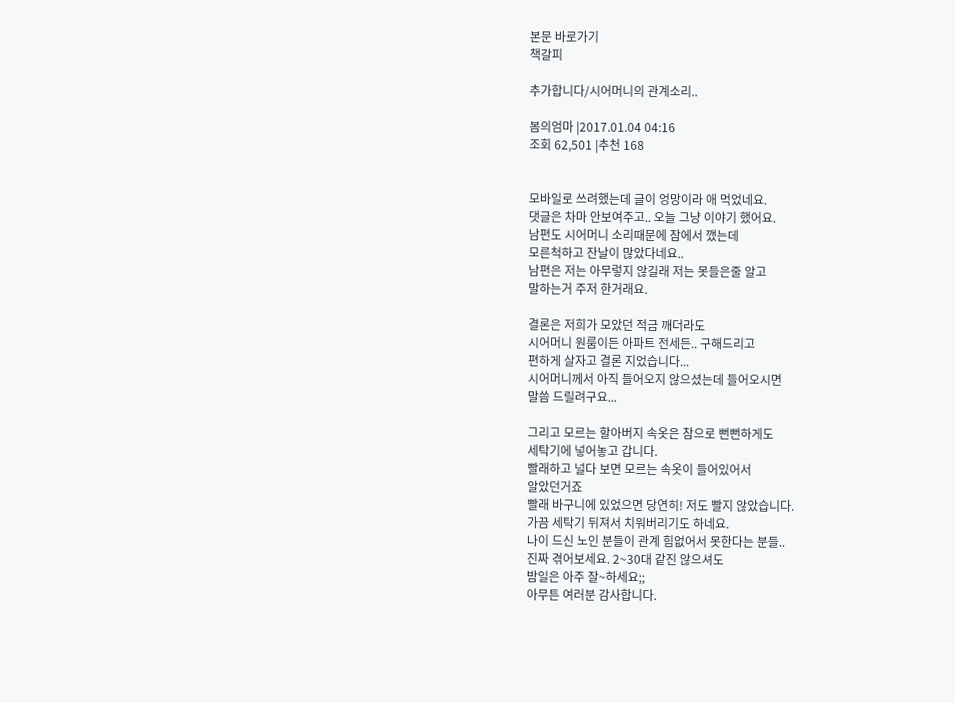본문 바로가기
책갈피

추가합니다/시어머니의 관계소리..

봄의엄마 |2017.01.04 04:16
조회 62,501 |추천 168


모바일로 쓰려했는데 글이 엉망이라 애 먹었네요.
댓글은 차마 안보여주고.. 오늘 그냥 이야기 했어요.
남편도 시어머니 소리때문에 잠에서 깼는데
모른척하고 잔날이 많았다네요..
남편은 저는 아무렇지 않길래 저는 못들은줄 알고
말하는거 주저 한거래요.

결론은 저희가 모았던 적금 깨더라도
시어머니 원룸이든 아파트 전세든.. 구해드리고
편하게 살자고 결론 지었습니다...
시어머니께서 아직 들어오지 않으셨는데 들어오시면
말씀 드릴려구요...

그리고 모르는 할아버지 속옷은 참으로 뻔뻔하게도
세탁기에 넣어놓고 갑니다.
빨래하고 널다 보면 모르는 속옷이 들어있어서
알았던거죠
빨래 바구니에 있었으면 당연히! 저도 빨지 않았습니다.
가끔 세탁기 뒤져서 치워버리기도 하네요.
나이 드신 노인 분들이 관계 힘없어서 못한다는 분들..
진짜 겪어보세요. 2~30대 같진 않으셔도
밤일은 아주 잘~하세요;;
아무튼 여러분 감사합니다.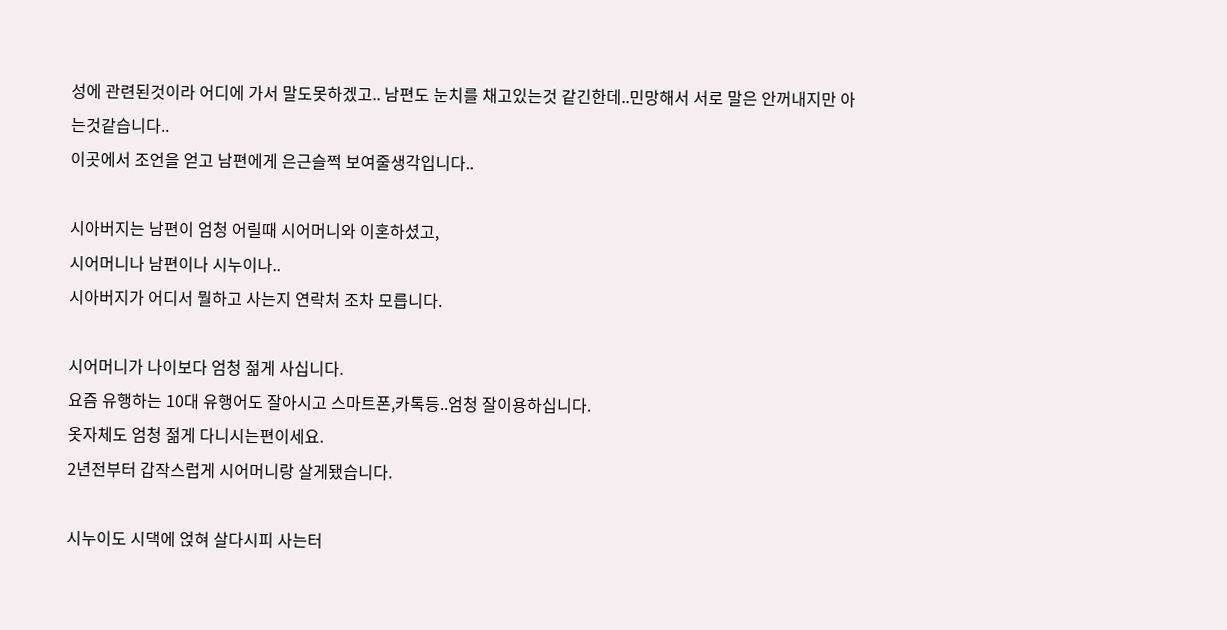성에 관련된것이라 어디에 가서 말도못하겠고.. 남편도 눈치를 채고있는것 같긴한데..민망해서 서로 말은 안꺼내지만 아는것같습니다..
이곳에서 조언을 얻고 남편에게 은근슬쩍 보여줄생각입니다..

시아버지는 남편이 엄청 어릴때 시어머니와 이혼하셨고,
시어머니나 남편이나 시누이나..
시아버지가 어디서 뭘하고 사는지 연락처 조차 모릅니다.

시어머니가 나이보다 엄청 젊게 사십니다.
요즘 유행하는 10대 유행어도 잘아시고 스마트폰,카톡등..엄청 잘이용하십니다.
옷자체도 엄청 젊게 다니시는편이세요.
2년전부터 갑작스럽게 시어머니랑 살게됐습니다.

시누이도 시댁에 얹혀 살다시피 사는터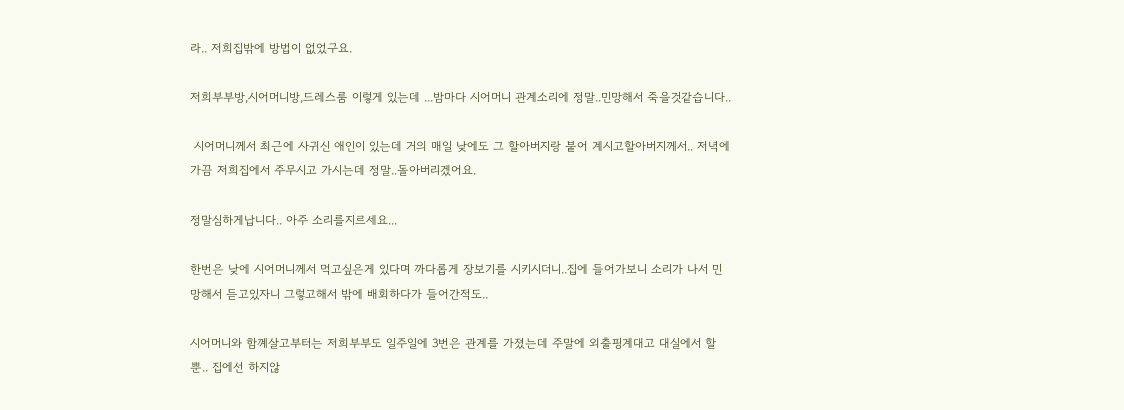라.. 저희집밖에 방법이 없었구요.

저희부부방,시어머니방,드레스룸 이렇게 있는데 ...밤마다 시어머니 관계소리에 정말..민망해서 죽을것같습니다..

 시어머니께서 최근에 사귀신 애인이 있는데 거의 매일 낮에도 그 할아버지랑 붙어 계시고할아버지께서.. 저녁에 가끔 저희집에서 주무시고 가시는데 정말..돌아버리겠어요.

정말심하게납니다.. 아주 소리를지르세요...

한번은 낮에 시어머니께서 먹고싶은게 있다며 까다롭게 장보기를 시키시더니..집에 들어가보니 소리가 나서 민망해서 듣고있자니 그렇고해서 밖에 배회하다가 들어간적도..

시어머니와 함꼐살고부터는 저희부부도 일주일에 3번은 관계를 가졌는데 주말에 외출핑계대고 대실에서 할뿐.. 집에선 하지않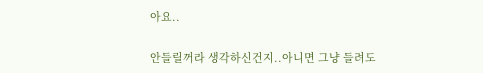아요..

안들릴꺼라 생각하신건지..아니면 그냥 들려도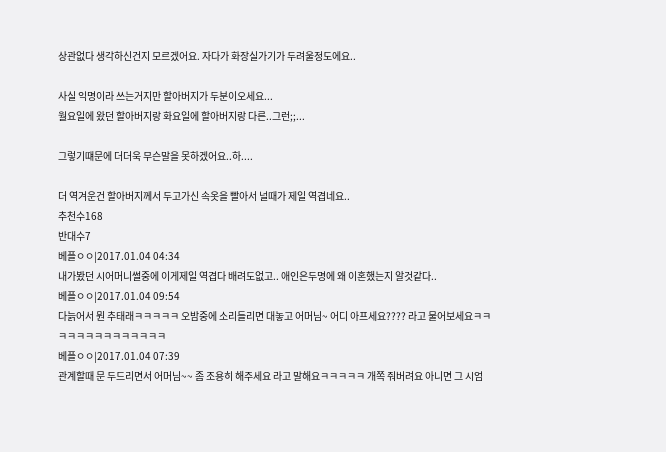상관없다 생각하신건지 모르겠어요. 자다가 화장실가기가 두려울정도에요..

사실 익명이라 쓰는거지만 할아버지가 두분이오세요...
월요일에 왔던 할아버지랑 화요일에 할아버지랑 다른..그런;;...

그렇기떄문에 더더욱 무슨말을 못하겠어요..하....

더 역겨운건 할아버지께서 두고가신 속옷을 빨아서 널때가 제일 역겹네요..
추천수168
반대수7
베플ㅇㅇ|2017.01.04 04:34
내가봤던 시어머니썰중에 이게제일 역겹다 배려도없고.. 애인은두명에 왜 이혼했는지 알것같다..
베플ㅇㅇ|2017.01.04 09:54
다늙어서 뭔 추태래ㅋㅋㅋㅋㅋ 오밤중에 소리들리면 대놓고 어머님~ 어디 아프세요???? 라고 물어보세요ㅋㅋㅋㅋㅋㅋㅋㅋㅋㅋㅋㅋㅋㅋ
베플ㅇㅇ|2017.01.04 07:39
관계할때 문 두드리면서 어머님~~ 좀 조용히 해주세요 라고 말해요ㅋㅋㅋㅋㅋ 개쪽 줘버려요 아니면 그 시엄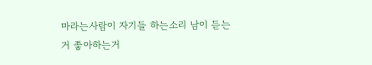마라는사람이 자기들 하는소리 남이 듣는거 좋아하는거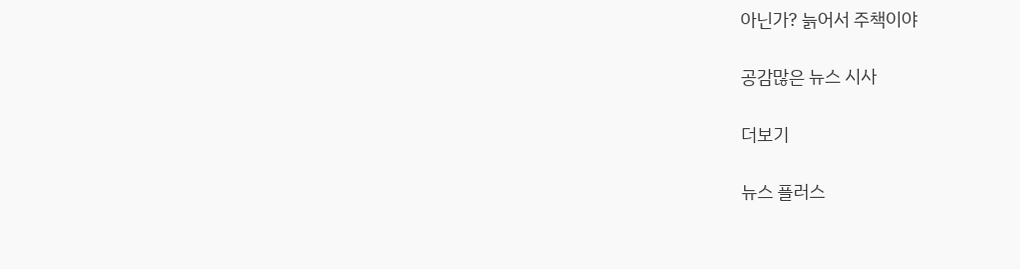아닌가? 늙어서 주책이야

공감많은 뉴스 시사

더보기

뉴스 플러스